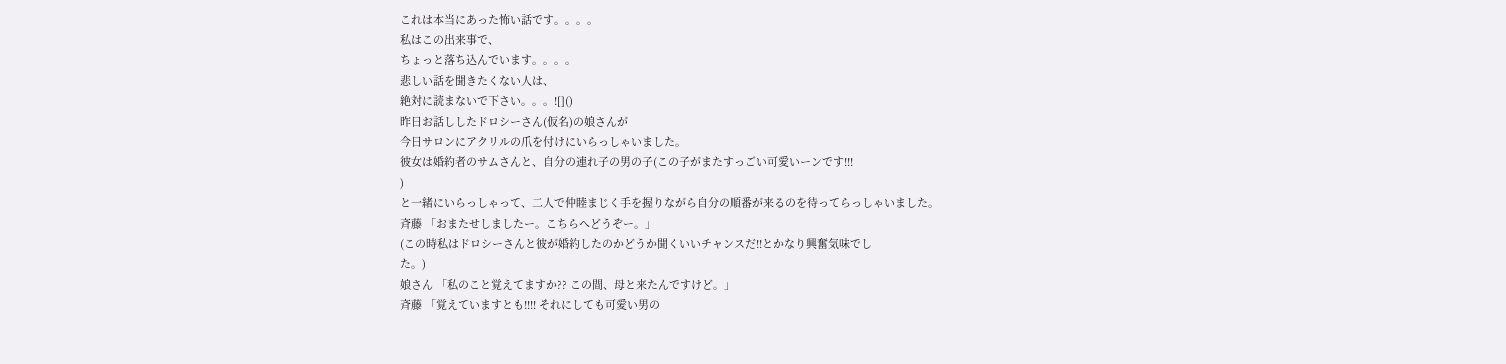これは本当にあった怖い話です。。。。
私はこの出来事で、
ちょっと落ち込んでいます。。。。
悲しい話を聞きたくない人は、
絶対に読まないで下さい。。。![]()
昨日お話ししたドロシーさん(仮名)の娘さんが
今日サロンにアクリルの爪を付けにいらっしゃいました。
彼女は婚約者のサムさんと、自分の連れ子の男の子(この子がまたすっごい可愛いーンです!!!
)
と一緒にいらっしゃって、二人で仲睦まじく手を握りながら自分の順番が来るのを待ってらっしゃいました。
斉藤 「おまたせしましたー。こちらへどうぞー。」
(この時私はドロシーさんと彼が婚約したのかどうか聞くいいチャンスだ!!とかなり興奮気味でし
た。)
娘さん 「私のこと覚えてますか?? この間、母と来たんですけど。」
斉藤 「覚えていますとも!!!! それにしても可愛い男の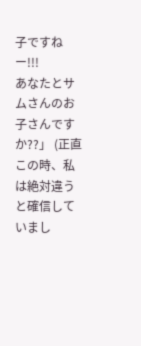子ですねー!!!
あなたとサムさんのお子さんですか??」 (正直この時、私は絶対違うと確信していまし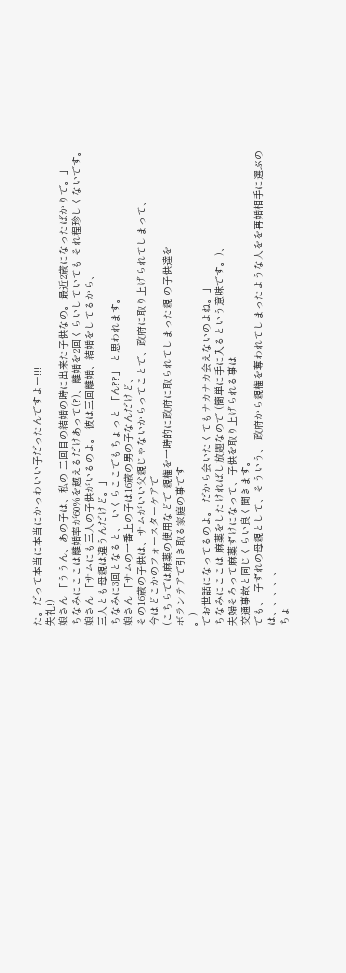た。だって本当に本当にかっわいい子だったんですよー!!!
失礼!)
娘さん 「ううん、あの子は、私の 二回目の結婚の時に出来た子供なの。最近2歳になったばかりで。」
ちなみにここは離婚率が60%を越えるだけあって(?)、離婚を2回くらいしていても それ程珍しくないです。
娘さん 「サムにも三人の子供がいるのよ。 彼は三回離婚、結婚をしてるから、
三人とも母親は違うんだけど。」
ちなみに3回となると、 いくらここでもちょっと 「ん??」 と思われます。
娘さん 「サムの一番上の子は16歳の男の子なんだけど、
その16歳の子供は、サムがいい父親じゃないからってことで、政府に取り上げられてしまって、
今はどこかのフォースターケアで
(こちらでは麻薬の使用などで 親権を一時的に政府に取られてしまった親 の子供達を
ボランテアで引き取る家庭の事です
。)
でお世話になってるのよ。 だから会いたくてもナカナカ会えないのよね。」
ちなみにここは 麻薬をしたければし放題なので (簡単に手に入るという意味です。)、
夫婦そろって麻薬ずけになって、子供を取り上げられる事は
交通事故と同じくらい良く聞きます。
でも、 子ずれの母親として、そういう、 政府から親権を奪われてしまったような人をを再婚相手に選ぶの
は、、、、、
ちょ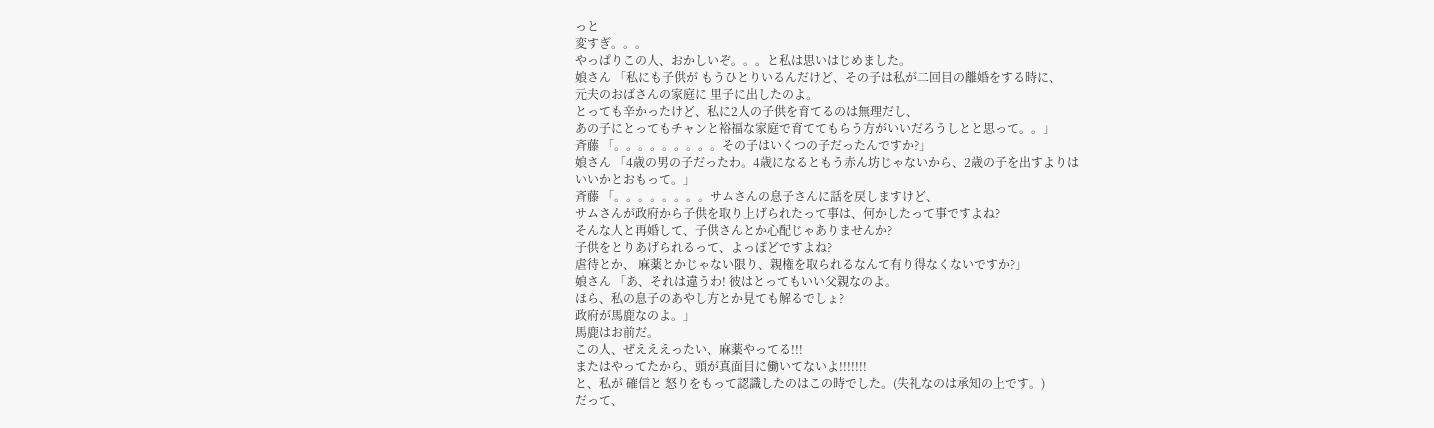っと
変すぎ。。。
やっぱりこの人、おかしいぞ。。。と私は思いはじめました。
娘さん 「私にも子供が もうひとりいるんだけど、その子は私が二回目の離婚をする時に、
元夫のおばさんの家庭に 里子に出したのよ。
とっても辛かったけど、私に2人の子供を育てるのは無理だし、
あの子にとってもチャンと裕福な家庭で育ててもらう方がいいだろうしとと思って。。」
斉藤 「。。。。。。。。。その子はいくつの子だったんですか?」
娘さん 「4歳の男の子だったわ。4歳になるともう赤ん坊じゃないから、2歳の子を出すよりは
いいかとおもって。」
斉藤 「。。。。。。。。サムさんの息子さんに話を戻しますけど、
サムさんが政府から子供を取り上げられたって事は、何かしたって事ですよね?
そんな人と再婚して、子供さんとか心配じゃありませんか?
子供をとりあげられるって、よっぽどですよね?
虐待とか、 麻薬とかじゃない限り、親権を取られるなんて有り得なくないですか?」
娘さん 「あ、それは違うわ! 彼はとってもいい父親なのよ。
ほら、私の息子のあやし方とか見ても解るでしょ?
政府が馬鹿なのよ。」
馬鹿はお前だ。
この人、ぜえええったい、麻薬やってる!!!
またはやってたから、頭が真面目に働いてないよ!!!!!!!
と、私が 確信と 怒りをもって認識したのはこの時でした。(失礼なのは承知の上です。)
だって、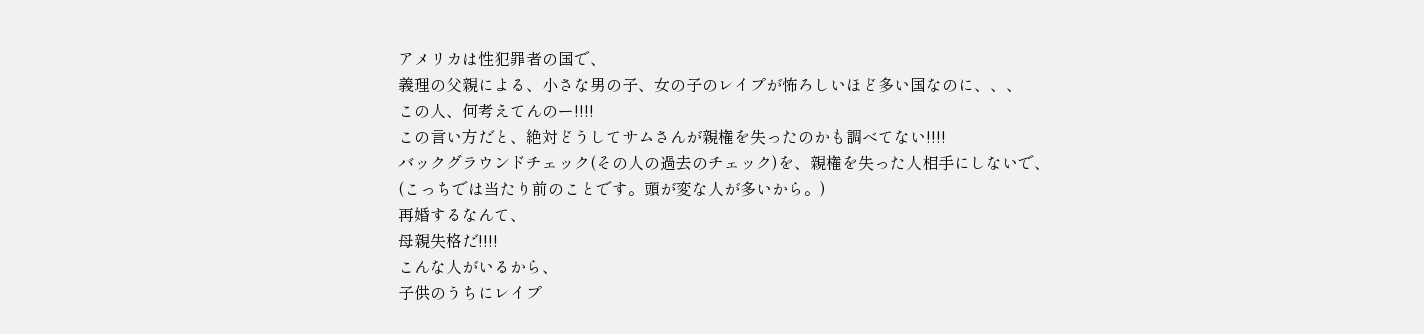アメリカは性犯罪者の国で、
義理の父親による、小さな男の子、女の子のレイプが怖ろしいほど多い国なのに、、、
この人、何考えてんのー!!!!
この言い方だと、絶対どうしてサムさんが親権を失ったのかも調べてない!!!!
バックグラウンドチェック(その人の過去のチェック)を、親権を失った人相手にしないで、
(こっちでは当たり前のことです。頭が変な人が多いから。)
再婚するなんて、
母親失格だ!!!!
こんな人がいるから、
子供のうちにレイプ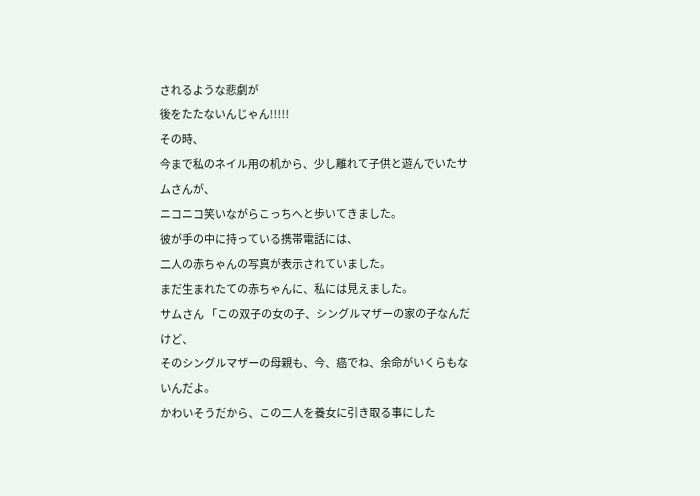されるような悲劇が
後をたたないんじゃん!!!!!
その時、
今まで私のネイル用の机から、少し離れて子供と遊んでいたサムさんが、
ニコニコ笑いながらこっちへと歩いてきました。
彼が手の中に持っている携帯電話には、
二人の赤ちゃんの写真が表示されていました。
まだ生まれたての赤ちゃんに、私には見えました。
サムさん 「この双子の女の子、シングルマザーの家の子なんだけど、
そのシングルマザーの母親も、今、癌でね、余命がいくらもないんだよ。
かわいそうだから、この二人を養女に引き取る事にした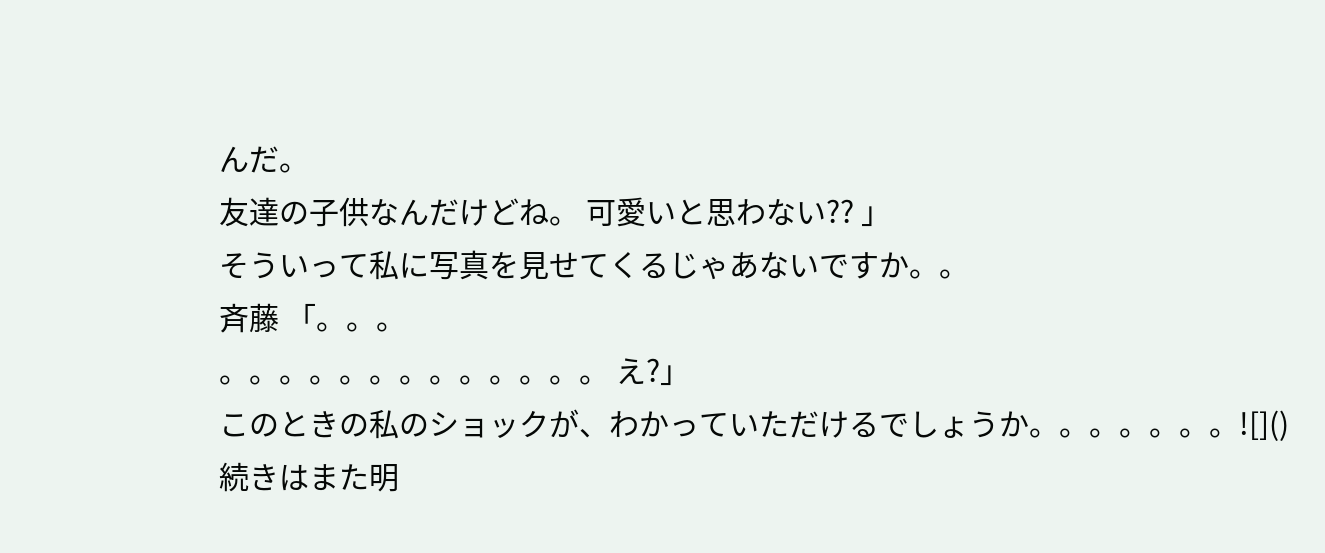んだ。
友達の子供なんだけどね。 可愛いと思わない?? 」
そういって私に写真を見せてくるじゃあないですか。。
斉藤 「。。。
。。。。。。。。。。。。。 え?」
このときの私のショックが、わかっていただけるでしょうか。。。。。。。![]()
続きはまた明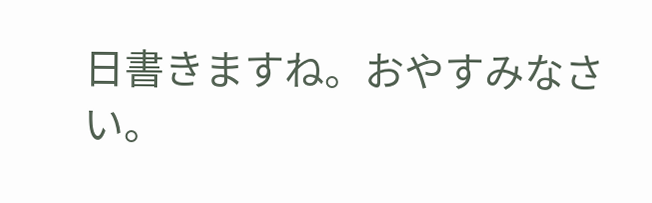日書きますね。おやすみなさい。